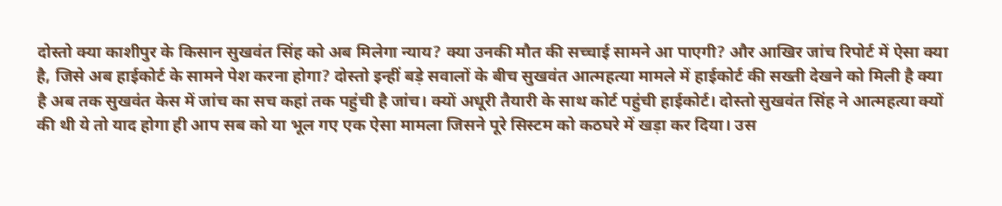दोस्तो क्या काशीपुर के किसान सुखवंत सिंह को अब मिलेगा न्याय? क्या उनकी मौत की सच्चाई सामने आ पाएगी? और आखिर जांच रिपोर्ट में ऐसा क्या है, जिसे अब हाईकोर्ट के सामने पेश करना होगा? दोस्तो इन्हीं बड़े सवालों के बीच सुखवंत आत्महत्या मामले में हाईकोर्ट की सख्ती देखने को मिली है क्या है अब तक सुखवंत केस में जांच का सच कहां तक पहुंची है जांच। क्यों अधूरी तैयारी के साथ कोर्ट पहुंची हाईकोर्ट। दोस्तो सुखवंत सिंह ने आत्महत्या क्यों की थी ये तो याद होगा ही आप सब को या भूल गए एक ऐसा मामला जिसने पूरे सिस्टम को कठघरे में खड़ा कर दिया। उस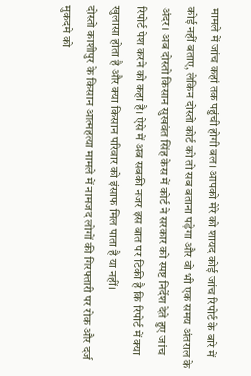मामले में जांच कहां तक पहुंची होगी बल। आपको मेरे को शायद कोई जांच रिपोर्ट के बारे में कोई नहीं बताए, लेकिन दोस्तो कोर्ट को तो सब बताना पड़ेगा और वो भी एक समय अंतराल के अंदर। अब दोस्तो किसान सुखवंत सिंह केस में कोर्ट ने सरकार को स्पष्ट निर्देश देते हुए जांच रिपोर्ट पेश करने को कहा है। ऐसे में अब सबकी नजर इस बात पर टिकी है कि रिपोर्ट में क्या खुलासा होता है और क्या किसान परिवार को इंसाफ मिल पाता है या नहीं।
दोस्तो काशीपुर के किसान आत्महत्या मामले में नामजद लोगों की गिरफ्तारी पर रोक और दर्ज मुकदमे को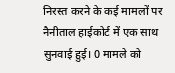निरस्त करने के कई मामलों पर नैनीताल हाईकोर्ट में एक साथ सुनवाई हुई। 0 मामले को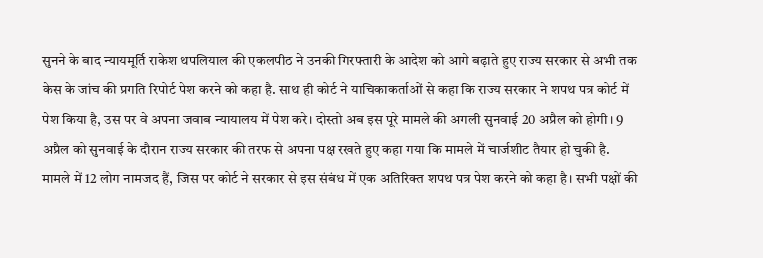सुनने के बाद न्यायमूर्ति राकेश थपलियाल की एकलपीठ ने उनकी गिरफ्तारी के आदेश को आगे बढ़ाते हुए राज्य सरकार से अभी तक केस के जांच की प्रगति रिपोर्ट पेश करने को कहा है. साथ ही कोर्ट ने याचिकाकर्ताओं से कहा कि राज्य सरकार ने शपथ पत्र कोर्ट में पेश किया है, उस पर वे अपना जवाब न्यायालय में पेश करे। दोस्तो अब इस पूरे मामले की अगली सुनवाई 20 अप्रैल को होगी। 9 अप्रैल को सुनवाई के दौरान राज्य सरकार की तरफ से अपना पक्ष रखते हुए कहा गया कि मामले में चार्जशीट तैयार हो चुकी है. मामले में 12 लोग नामजद हैं, जिस पर कोर्ट ने सरकार से इस संबंध में एक अतिरिक्त शपथ पत्र पेश करने को कहा है। सभी पक्षों की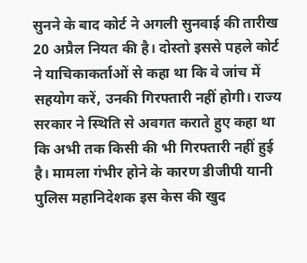सुनने के बाद कोर्ट ने अगली सुनवाई की तारीख 20 अप्रैल नियत की है। दोस्तो इससे पहले कोर्ट ने याचिकाकर्ताओं से कहा था कि वे जांच में सहयोग करें, उनकी गिरफ्तारी नहीं होगी। राज्य सरकार ने स्थिति से अवगत कराते हुए कहा था कि अभी तक किसी की भी गिरफ्तारी नहीं हुई है। मामला गंभीर होने के कारण डीजीपी यानी पुलिस महानिदेशक इस केस की खुद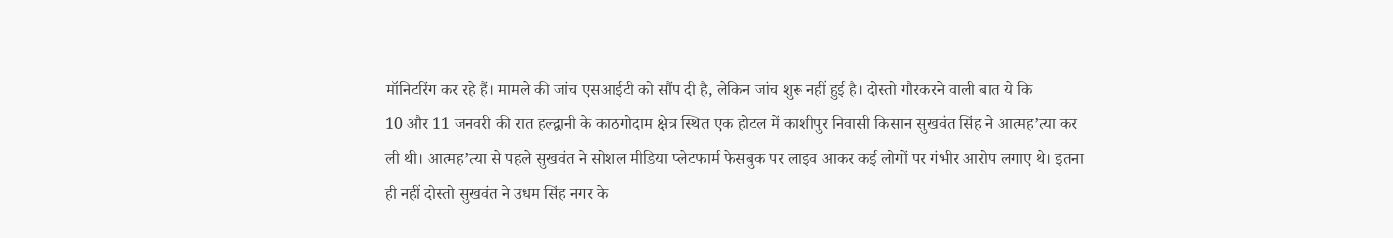मॉनिटरिंग कर रहे हैं। मामले की जांच एसआईटी को सौंप दी है, लेकिन जांच शुरू नहीं हुई है। दोस्तो गौरकरने वाली बात ये कि
10 और 11 जनवरी की रात हल्द्वानी के काठगोदाम क्षेत्र स्थित एक होटल में काशीपुर निवासी किसान सुखवंत सिंह ने आत्मह’त्या कर ली थी। आत्मह’त्या से पहले सुखवंत ने सोशल मीडिया प्लेटफार्म फेसबुक पर लाइव आकर कई लोगों पर गंभीर आरोप लगाए थे। इतना ही नहीं दोस्तो सुखवंत ने उधम सिंह नगर के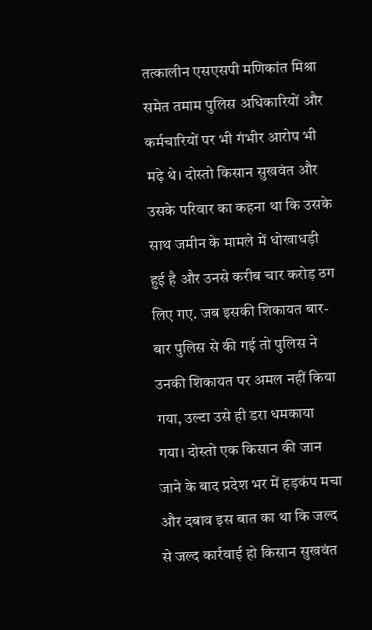तत्कालीन एसएसपी मणिकांत मिश्रा समेत तमाम पुलिस अधिकारियों और कर्मचारियों पर भी गंभीर आरोप भी मढ़े थे। दोस्तो किसान सुखवंत और उसके परिवार का कहना था कि उसके साथ जमीन के मामले में धोखाधड़ी हुई है और उनसे करीब चार करोड़ ठग लिए गए. जब इसकी शिकायत बार-बार पुलिस से की गई तो पुलिस ने उनकी शिकायत पर अमल नहीं किया गया, उल्टा उसे ही डरा धमकाया गया। दोस्तो एक किसान की जान जाने के बाद प्रदेश भर में हड़कंप मचा और दबाव इस बात का था कि जल्द से जल्द कार्रवाई हो किसान सुखवंत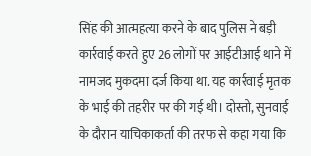सिंह की आत्महत्या करने के बाद पुलिस ने बड़ी कार्रवाई करते हुए 26 लोगों पर आईटीआई थाने में नामजद मुकदमा दर्ज किया था. यह कार्रवाई मृतक के भाई की तहरीर पर की गई थी। दोस्तो, सुनवाई के दौरान याचिकाकर्ता की तरफ से कहा गया कि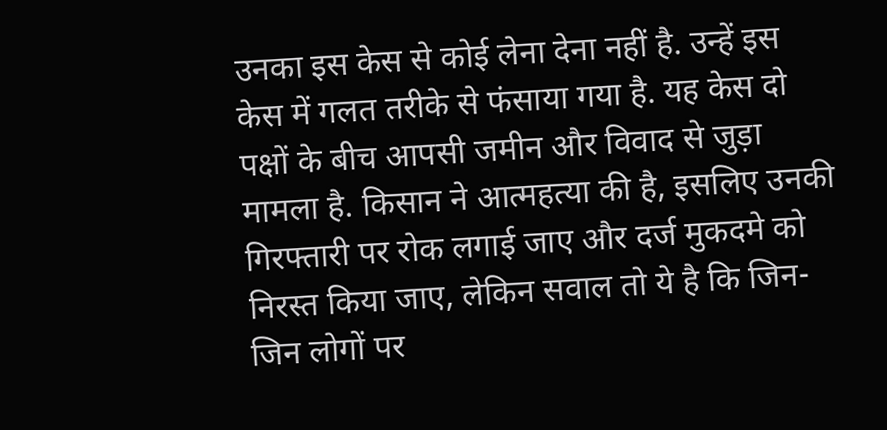उनका इस केस से कोई लेना देना नहीं है. उन्हें इस केस में गलत तरीके से फंसाया गया है. यह केस दो पक्षों के बीच आपसी जमीन और विवाद से जुड़ा मामला है. किसान ने आत्महत्या की है, इसलिए उनकी गिरफ्तारी पर रोक लगाई जाए और दर्ज मुकदमे को निरस्त किया जाए, लेकिन सवाल तो ये है कि जिन-जिन लोगों पर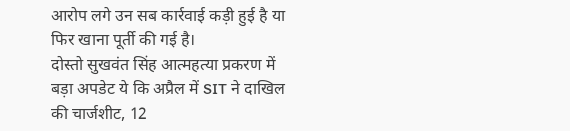आरोप लगे उन सब कार्रवाई कड़ी हुई है या फिर खाना पूर्ती की गई है।
दोस्तो सुखवंत सिंह आत्महत्या प्रकरण में बड़ा अपडेट ये कि अप्रैल में SIT ने दाखिल की चार्जशीट, 12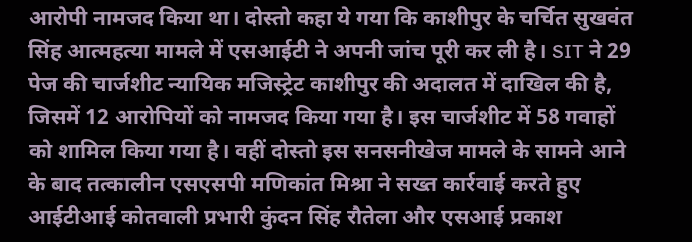आरोपी नामजद किया था। दोस्तो कहा ये गया कि काशीपुर के चर्चित सुखवंत सिंह आत्महत्या मामले में एसआईटी ने अपनी जांच पूरी कर ली है। SIT ने 29 पेज की चार्जशीट न्यायिक मजिस्ट्रेट काशीपुर की अदालत में दाखिल की है, जिसमें 12 आरोपियों को नामजद किया गया है। इस चार्जशीट में 58 गवाहों को शामिल किया गया है। वहीं दोस्तो इस सनसनीखेज मामले के सामने आने के बाद तत्कालीन एसएसपी मणिकांत मिश्रा ने सख्त कार्रवाई करते हुए आईटीआई कोतवाली प्रभारी कुंदन सिंह रौतेला और एसआई प्रकाश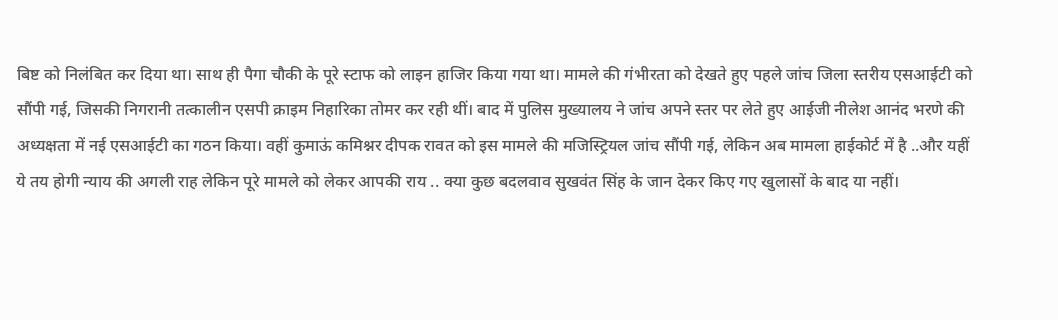बिष्ट को निलंबित कर दिया था। साथ ही पैगा चौकी के पूरे स्टाफ को लाइन हाजिर किया गया था। मामले की गंभीरता को देखते हुए पहले जांच जिला स्तरीय एसआईटी को सौंपी गई, जिसकी निगरानी तत्कालीन एसपी क्राइम निहारिका तोमर कर रही थीं। बाद में पुलिस मुख्यालय ने जांच अपने स्तर पर लेते हुए आईजी नीलेश आनंद भरणे की अध्यक्षता में नई एसआईटी का गठन किया। वहीं कुमाऊं कमिश्नर दीपक रावत को इस मामले की मजिस्ट्रियल जांच सौंपी गई, लेकिन अब मामला हाईकोर्ट में है ..और यहीं ये तय होगी न्याय की अगली राह लेकिन पूरे मामले को लेकर आपकी राय .. क्या कुछ बदलवाव सुखवंत सिंह के जान देकर किए गए खुलासों के बाद या नहीं।